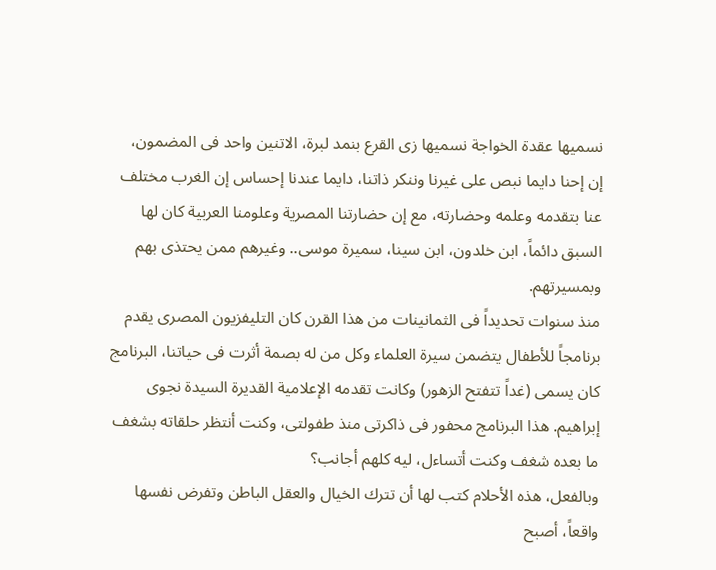نسميها عقدة الخواجة نسميها زى القرع بنمد لبرة، الاتنين واحد فى المضمون، إن إحنا دايما نبص على غيرنا وننكر ذاتنا، دايما عندنا إحساس إن الغرب مختلف عنا بتقدمه وعلمه وحضارته، مع إن حضارتنا المصرية وعلومنا العربية كان لها السبق دائماً، ابن خلدون، ابن سينا، سميرة موسى.. وغيرهم ممن يحتذى بهم وبمسيرتهم.
منذ سنوات تحديداً فى الثمانينات من هذا القرن كان التليفزيون المصرى يقدم برنامجاً للأطفال يتضمن سيرة العلماء وكل من له بصمة أثرت فى حياتنا، البرنامج كان يسمى (غداً تتفتح الزهور) وكانت تقدمه الإعلامية القديرة السيدة نجوى إبراهيم. هذا البرنامج محفور فى ذاكرتى منذ طفولتى، وكنت أنتظر حلقاته بشغف ما بعده شغف وكنت أتساءل، ليه كلهم أجانب؟
وبالفعل، هذه الأحلام كتب لها أن تترك الخيال والعقل الباطن وتفرض نفسها واقعاً، أصبح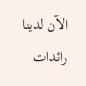الآن لدينا رائدات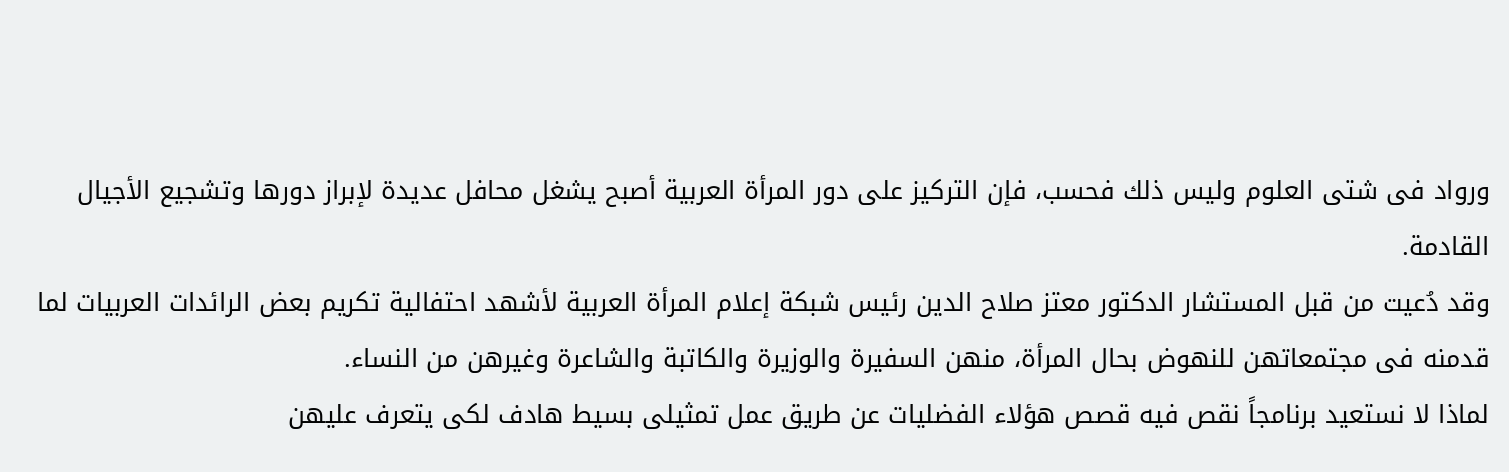ورواد فى شتى العلوم وليس ذلك فحسب، فإن التركيز على دور المرأة العربية أصبح يشغل محافل عديدة لإبراز دورها وتشجيع الأجيال القادمة.
وقد دُعيت من قبل المستشار الدكتور معتز صلاح الدين رئيس شبكة إعلام المرأة العربية لأشهد احتفالية تكريم بعض الرائدات العربيات لما قدمنه فى مجتمعاتهن للنهوض بحال المرأة، منهن السفيرة والوزيرة والكاتبة والشاعرة وغيرهن من النساء.
لماذا لا نستعيد برنامجاً نقص فيه قصص هؤلاء الفضليات عن طريق عمل تمثيلى بسيط هادف لكى يتعرف عليهن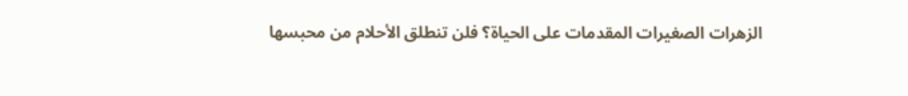الزهرات الصغيرات المقدمات على الحياة؟ فلن تنطلق الأحلام من محبسها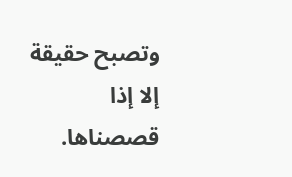وتصبح حقيقة إلا إذا قصصناها.